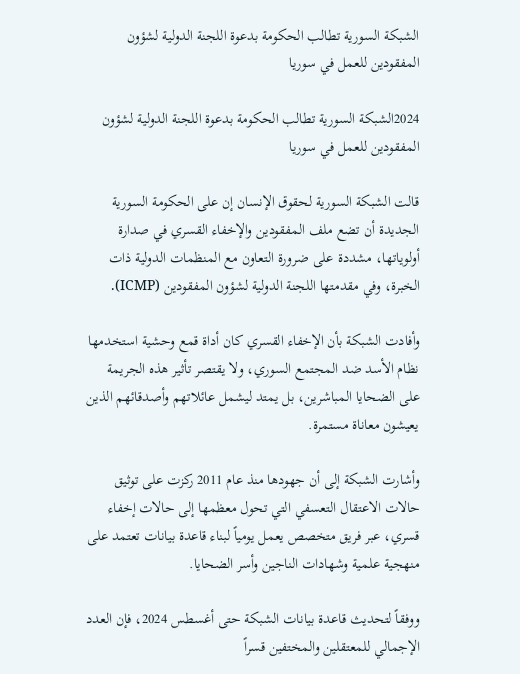الشبكة السورية تطالب الحكومة بدعوة اللجنة الدولية لشؤون المفقودين للعمل في سوريا

2024الشبكة السورية تطالب الحكومة بدعوة اللجنة الدولية لشؤون المفقودين للعمل في سوريا

قالت الشبكة السورية لحقوق الإنسان إن على الحكومة السورية الجديدة أن تضع ملف المفقودين والإخفاء القسري في صدارة أولوياتها، مشددة على ضرورة التعاون مع المنظمات الدولية ذات الخبرة، وفي مقدمتها اللجنة الدولية لشؤون المفقودين (ICMP).

وأفادت الشبكة بأن الإخفاء القسري كان أداة قمع وحشية استخدمها نظام الأسد ضد المجتمع السوري، ولا يقتصر تأثير هذه الجريمة على الضحايا المباشرين، بل يمتد ليشمل عائلاتهم وأصدقائهم الذين يعيشون معاناة مستمرة.

وأشارت الشبكة إلى أن جهودها منذ عام 2011 ركزت على توثيق حالات الاعتقال التعسفي التي تحول معظمها إلى حالات إخفاء قسري، عبر فريق متخصص يعمل يومياً لبناء قاعدة بيانات تعتمد على منهجية علمية وشهادات الناجين وأسر الضحايا.

ووفقاً لتحديث قاعدة بيانات الشبكة حتى أغسطس 2024، فإن العدد الإجمالي للمعتقلين والمختفين قسراً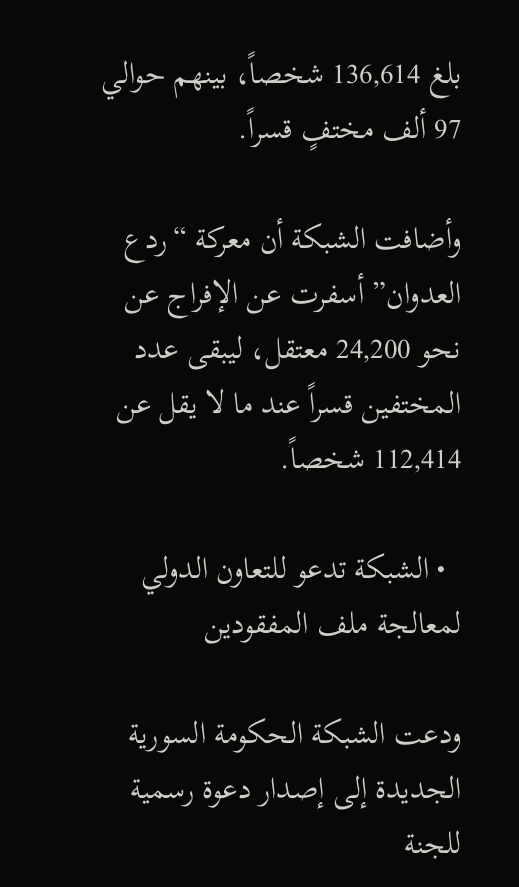بلغ 136,614 شخصاً، بينهم حوالي 97 ألف مختفٍ قسراً.

وأضافت الشبكة أن معركة “ردع العدوان” أسفرت عن الإفراج عن نحو 24,200 معتقل، ليبقى عدد المختفين قسراً عند ما لا يقل عن 112,414 شخصاً.

  • الشبكة تدعو للتعاون الدولي لمعالجة ملف المفقودين

ودعت الشبكة الحكومة السورية الجديدة إلى إصدار دعوة رسمية للجنة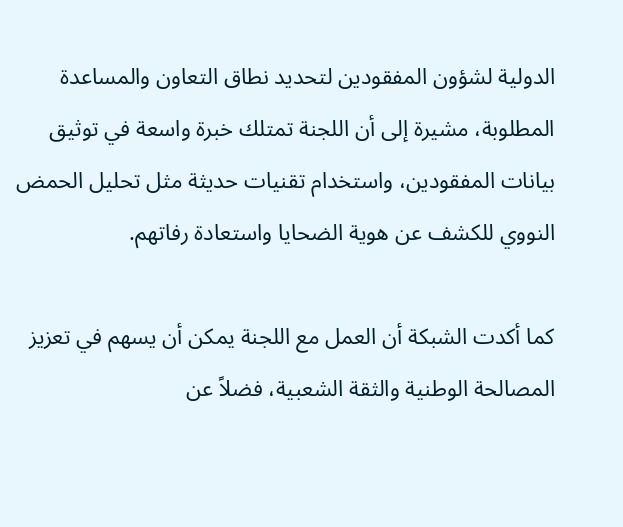الدولية لشؤون المفقودين لتحديد نطاق التعاون والمساعدة المطلوبة، مشيرة إلى أن اللجنة تمتلك خبرة واسعة في توثيق بيانات المفقودين، واستخدام تقنيات حديثة مثل تحليل الحمض النووي للكشف عن هوية الضحايا واستعادة رفاتهم.

كما أكدت الشبكة أن العمل مع اللجنة يمكن أن يسهم في تعزيز المصالحة الوطنية والثقة الشعبية، فضلاً عن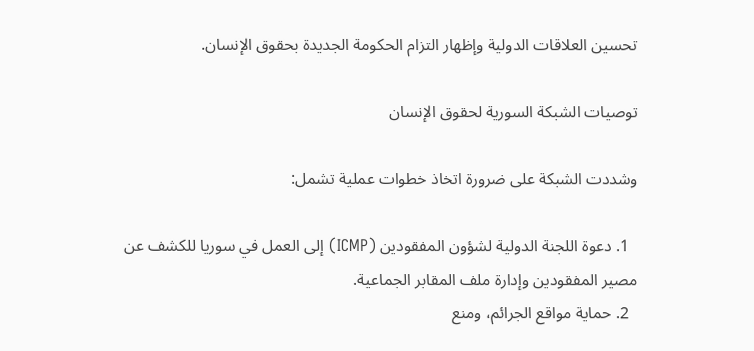تحسين العلاقات الدولية وإظهار التزام الحكومة الجديدة بحقوق الإنسان.

توصيات الشبكة السورية لحقوق الإنسان

وشددت الشبكة على ضرورة اتخاذ خطوات عملية تشمل:

  1. دعوة اللجنة الدولية لشؤون المفقودين (ICMP) إلى العمل في سوريا للكشف عن مصير المفقودين وإدارة ملف المقابر الجماعية.
  2. حماية مواقع الجرائم، ومنع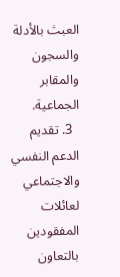العبث بالأدلة والسجون والمقابر الجماعية.
  3. تقديم الدعم النفسي والاجتماعي لعائلات المفقودين بالتعاون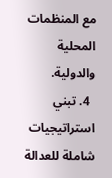مع المنظمات المحلية والدولية.
  4. تبني استراتيجيات شاملة للعدالة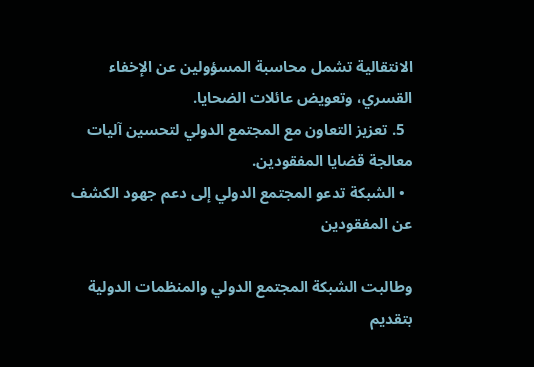الانتقالية تشمل محاسبة المسؤولين عن الإخفاء القسري، وتعويض عائلات الضحايا.
  5. تعزيز التعاون مع المجتمع الدولي لتحسين آليات معالجة قضايا المفقودين.
  • الشبكة تدعو المجتمع الدولي إلى دعم جهود الكشف عن المفقودين

وطالبت الشبكة المجتمع الدولي والمنظمات الدولية بتقديم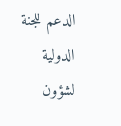الدعم للجنة الدولية لشؤون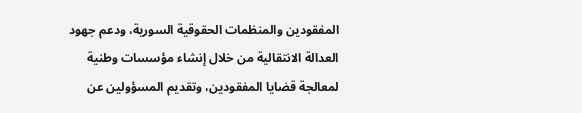المفقودين والمنظمات الحقوقية السورية، ودعم جهود العدالة الانتقالية من خلال إنشاء مؤسسات وطنية لمعالجة قضايا المفقودين، وتقديم المسؤولين عن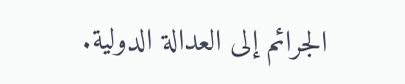الجرائم إلى العدالة الدولية.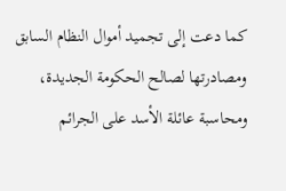كما دعت إلى تجميد أموال النظام السابق ومصادرتها لصالح الحكومة الجديدة، ومحاسبة عائلة الأسد على الجرائم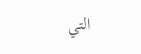التي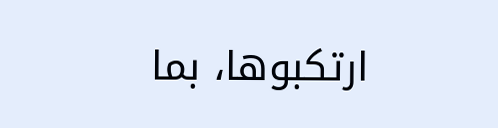ارتكبوها، بما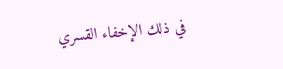في ذلك الإخفاء القسري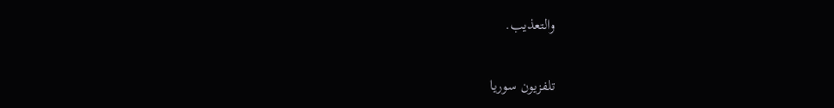والتعذيب.

تلفزيون سوريا